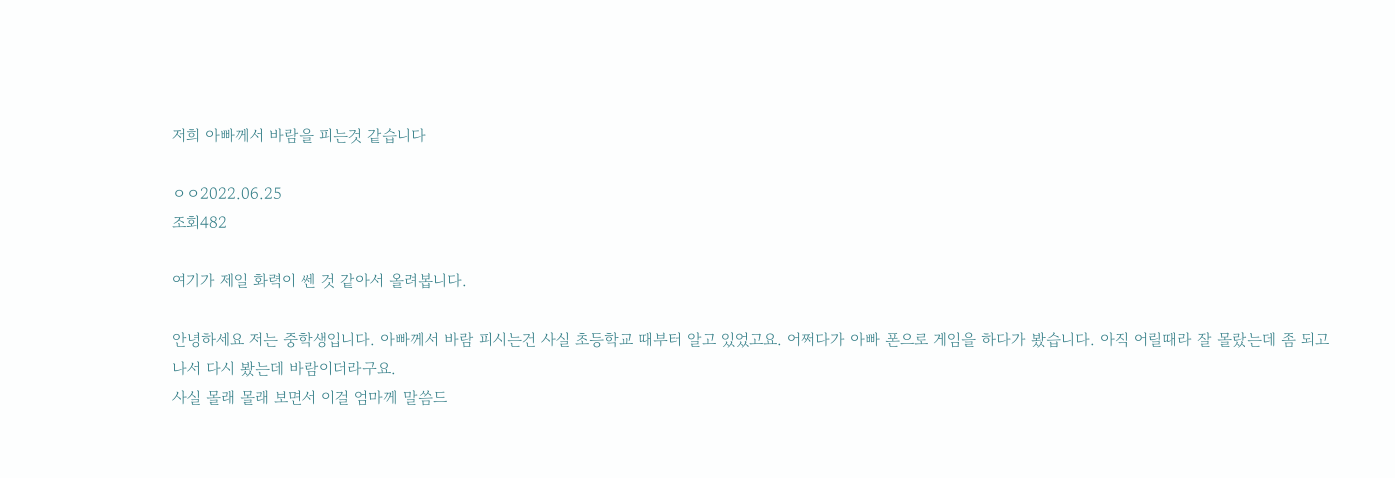저희 아빠께서 바람을 피는것 같습니다

ㅇㅇ2022.06.25
조회482

여기가 제일 화력이 쎈 것 같아서 올려봅니다.

안녕하세요 저는 중학생입니다. 아빠께서 바람 피시는건 사실 초등학교 때부터 알고 있었고요. 어쩌다가 아빠 폰으로 게임을 하다가 봤습니다. 아직 어릴때라 잘 몰랐는데 좀 되고 나서 다시 봤는데 바람이더라구요.
사실 몰래 몰래 보면서 이걸 엄마께 말씀드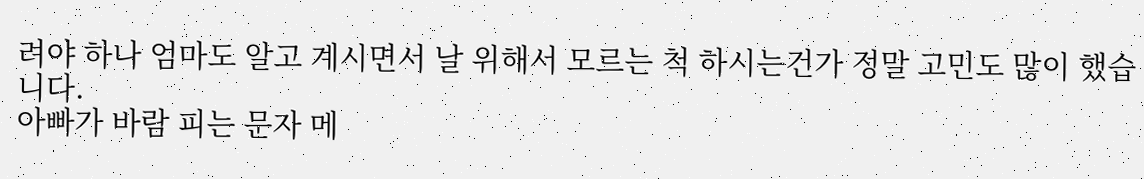려야 하나 엄마도 알고 계시면서 날 위해서 모르는 척 하시는건가 정말 고민도 많이 했습니다.
아빠가 바람 피는 문자 메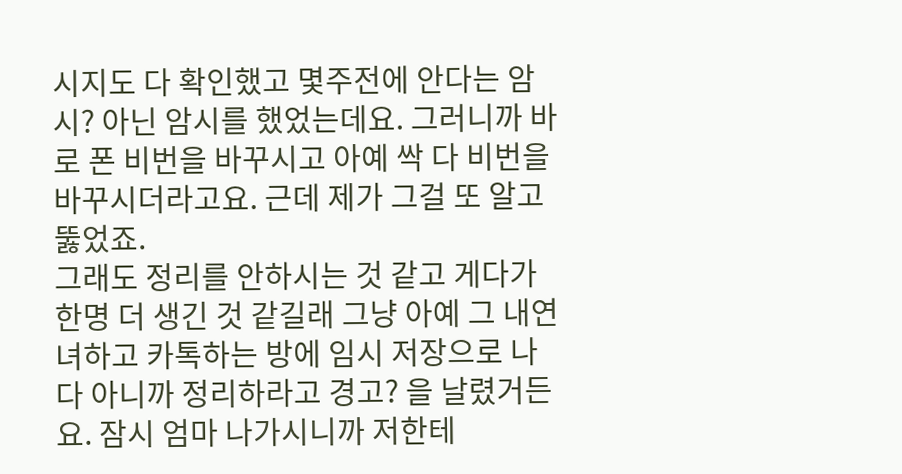시지도 다 확인했고 몇주전에 안다는 암시? 아닌 암시를 했었는데요. 그러니까 바로 폰 비번을 바꾸시고 아예 싹 다 비번을 바꾸시더라고요. 근데 제가 그걸 또 알고 뚫었죠.
그래도 정리를 안하시는 것 같고 게다가 한명 더 생긴 것 같길래 그냥 아예 그 내연녀하고 카톡하는 방에 임시 저장으로 나 다 아니까 정리하라고 경고? 을 날렸거든요. 잠시 엄마 나가시니까 저한테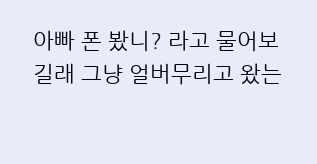아빠 폰 봤니? 라고 물어보길래 그냥 얼버무리고 왔는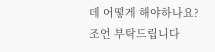데 어떻게 해야하나요?
조언 부탁드립니다